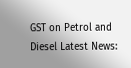GST on Petrol and Diesel Latest News: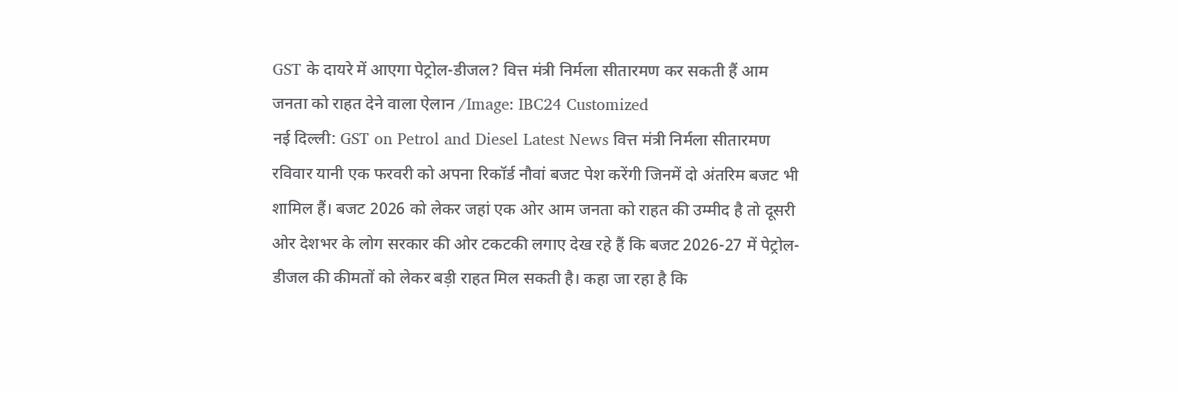GST के दायरे में आएगा पेट्रोल-डीजल? वित्त मंत्री निर्मला सीतारमण कर सकती हैं आम जनता को राहत देने वाला ऐलान /Image: IBC24 Customized
नई दिल्ली: GST on Petrol and Diesel Latest News वित्त मंत्री निर्मला सीतारमण रविवार यानी एक फरवरी को अपना रिकॉर्ड नौवां बजट पेश करेंगी जिनमें दो अंतरिम बजट भी शामिल हैं। बजट 2026 को लेकर जहां एक ओर आम जनता को राहत की उम्मीद है तो दूसरी ओर देशभर के लोग सरकार की ओर टकटकी लगाए देख रहे हैं कि बजट 2026-27 में पेट्रोल-डीजल की कीमतों को लेकर बड़ी राहत मिल सकती है। कहा जा रहा है कि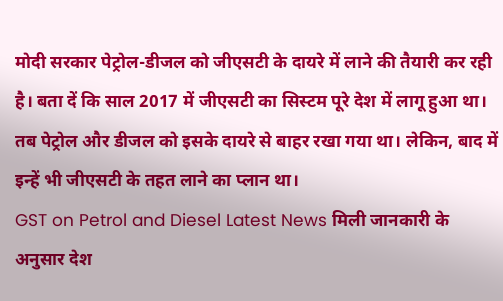मोदी सरकार पेट्रोल-डीजल को जीएसटी के दायरे में लाने की तैयारी कर रही है। बता दें कि साल 2017 में जीएसटी का सिस्टम पूरे देश में लागू हुआ था। तब पेट्रोल और डीजल को इसके दायरे से बाहर रखा गया था। लेकिन, बाद में इन्हें भी जीएसटी के तहत लाने का प्लान था।
GST on Petrol and Diesel Latest News मिली जानकारी के अनुसार देश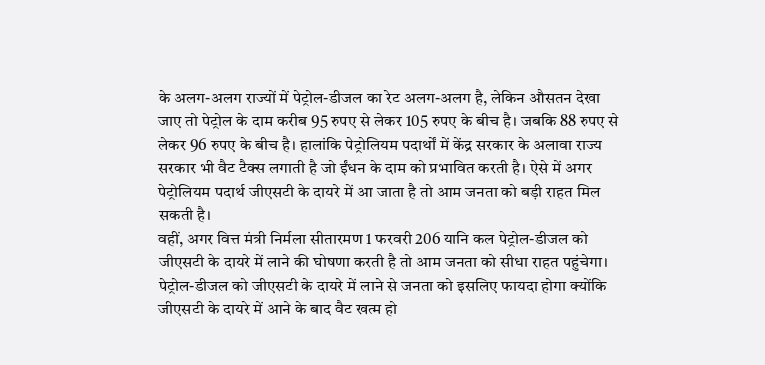के अलग-अलग राज्यों में पेट्रोल-डीजल का रेट अलग-अलग है, लेकिन औसतन देखा जाए तो पेट्रोल के दाम करीब 95 रुपए से लेकर 105 रुपए के बीच है। जबकि 88 रुपए से लेकर 96 रुपए के बीच है। हालांकि पेट्रोलियम पदार्थों में केंद्र सरकार के अलावा राज्य सरकार भी वैट टैक्स लगाती है जो ईंधन के दाम को प्रभावित करती है। ऐसे में अगर पेट्रोलियम पदार्थ जीएसटी के दायरे में आ जाता है तो आम जनता को बड़ी राहत मिल सकती है।
वहीं, अगर वित्त मंत्री निर्मला सीतारमण 1 फरवरी 206 यानि कल पेट्रोल-डीजल को जीएसटी के दायरे में लाने की घोषणा करती है तो आम जनता को सीधा राहत पहुंचेगा। पेट्रोल-डीजल को जीएसटी के दायरे में लाने से जनता को इसलिए फायदा होगा क्योंकि जीएसटी के दायरे में आने के बाद वैट खत्म हो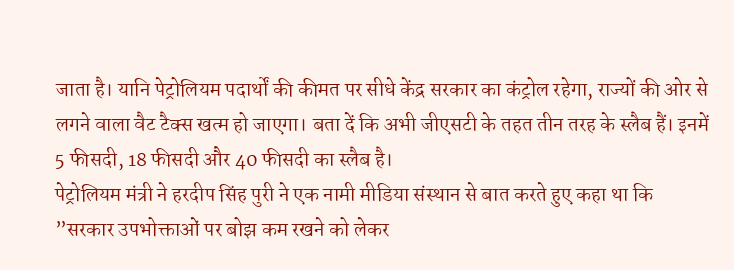जाता है। यानि पेट्रोलियम पदार्थों की कीमत पर सीधे केंद्र सरकार का कंट्रोल रहेगा, राज्यों की ओर से लगने वाला वैट टैक्स खत्म हो जाएगा। बता दें कि अभी जीएसटी के तहत तीन तरह के स्लैब हैं। इनमें 5 फीसदी, 18 फीसदी और 40 फीसदी का स्लैब है।
पेट्रोलियम मंत्री ने हरदीप सिंह पुरी ने एक नामी मीडिया संस्थान से बात करते हुए कहा था कि ”सरकार उपभोक्ताओं पर बोझ कम रखने को लेकर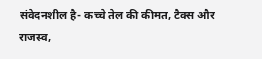संवेदनशील है- कच्चे तेल की कीमत, टैक्स और राजस्व,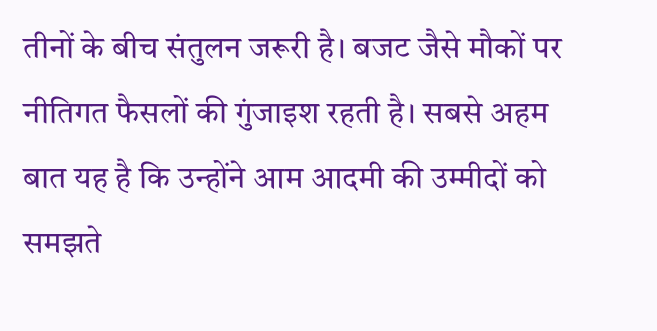तीनों के बीच संतुलन जरूरी है। बजट जैसे मौकों पर नीतिगत फैसलों की गुंजाइश रहती है। सबसे अहम बात यह है कि उन्होंने आम आदमी की उम्मीदों को समझते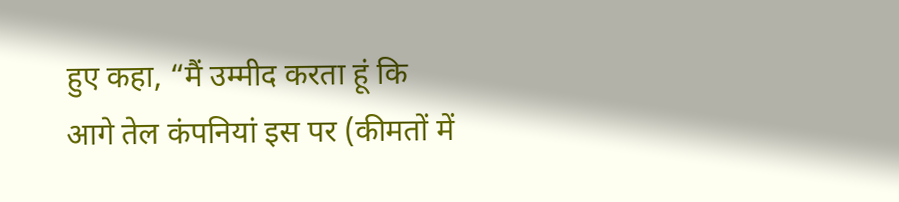हुए कहा, “मैं उम्मीद करता हूं कि आगे तेल कंपनियां इस पर (कीमतों में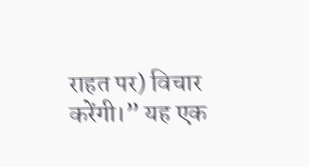राहत पर) विचार करेंगी।” यह एक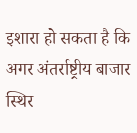इशारा हो सकता है कि अगर अंतर्राष्ट्रीय बाजार स्थिर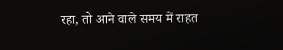रहा, तो आने वाले समय में राहत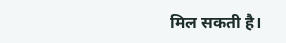मिल सकती है।